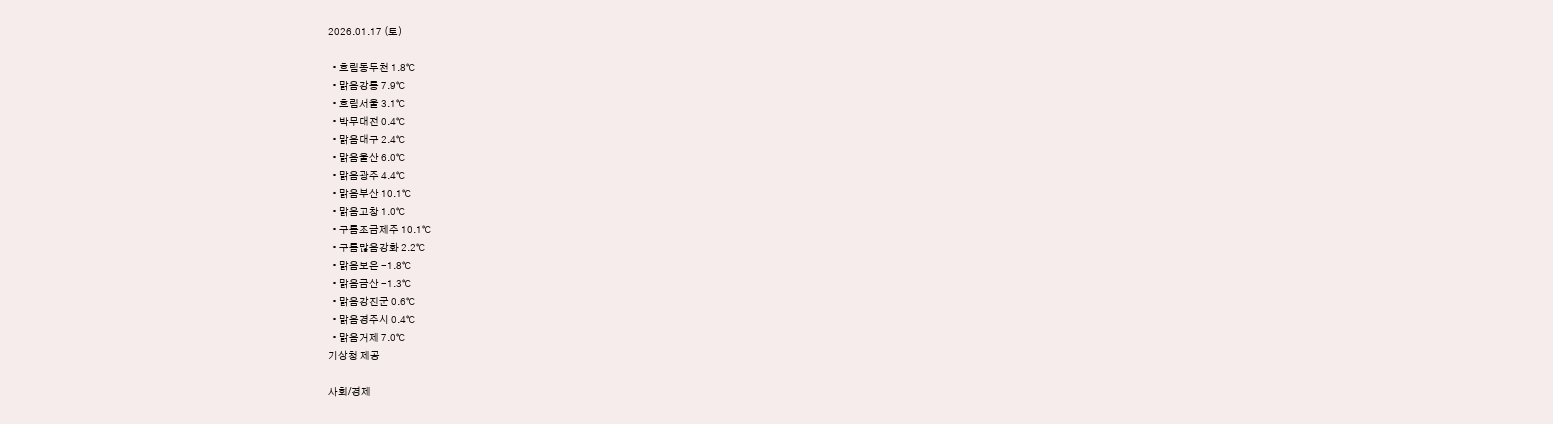2026.01.17 (토)

  • 흐림동두천 1.8℃
  • 맑음강릉 7.9℃
  • 흐림서울 3.1℃
  • 박무대전 0.4℃
  • 맑음대구 2.4℃
  • 맑음울산 6.0℃
  • 맑음광주 4.4℃
  • 맑음부산 10.1℃
  • 맑음고창 1.0℃
  • 구름조금제주 10.1℃
  • 구름많음강화 2.2℃
  • 맑음보은 -1.8℃
  • 맑음금산 -1.3℃
  • 맑음강진군 0.6℃
  • 맑음경주시 0.4℃
  • 맑음거제 7.0℃
기상청 제공

사회/경제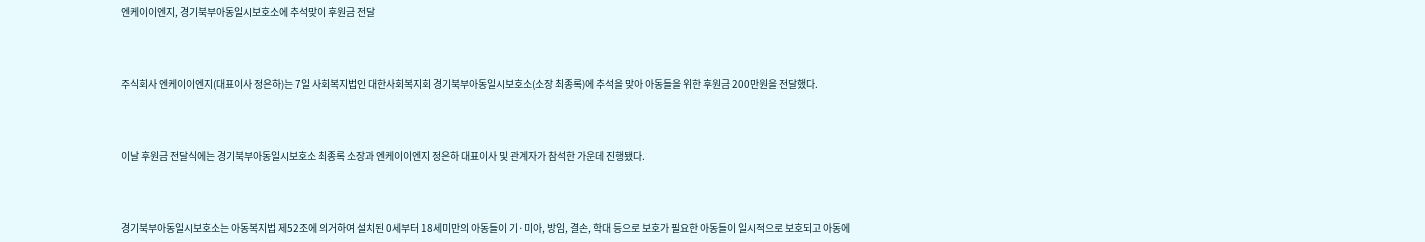엔케이이엔지, 경기북부아동일시보호소에 추석맞이 후원금 전달



주식회사 엔케이이엔지(대표이사 정은하)는 7일 사회복지법인 대한사회복지회 경기북부아동일시보호소(소장 최종록)에 추석을 맞아 아동들을 위한 후원금 200만원을 전달했다.



이날 후원금 전달식에는 경기북부아동일시보호소 최종록 소장과 엔케이이엔지 정은하 대표이사 및 관계자가 참석한 가운데 진행됐다.



경기북부아동일시보호소는 아동복지법 제52조에 의거하여 설치된 0세부터 18세미만의 아동들이 기·미아, 방임, 결손, 학대 등으로 보호가 필요한 아동들이 일시적으로 보호되고 아동에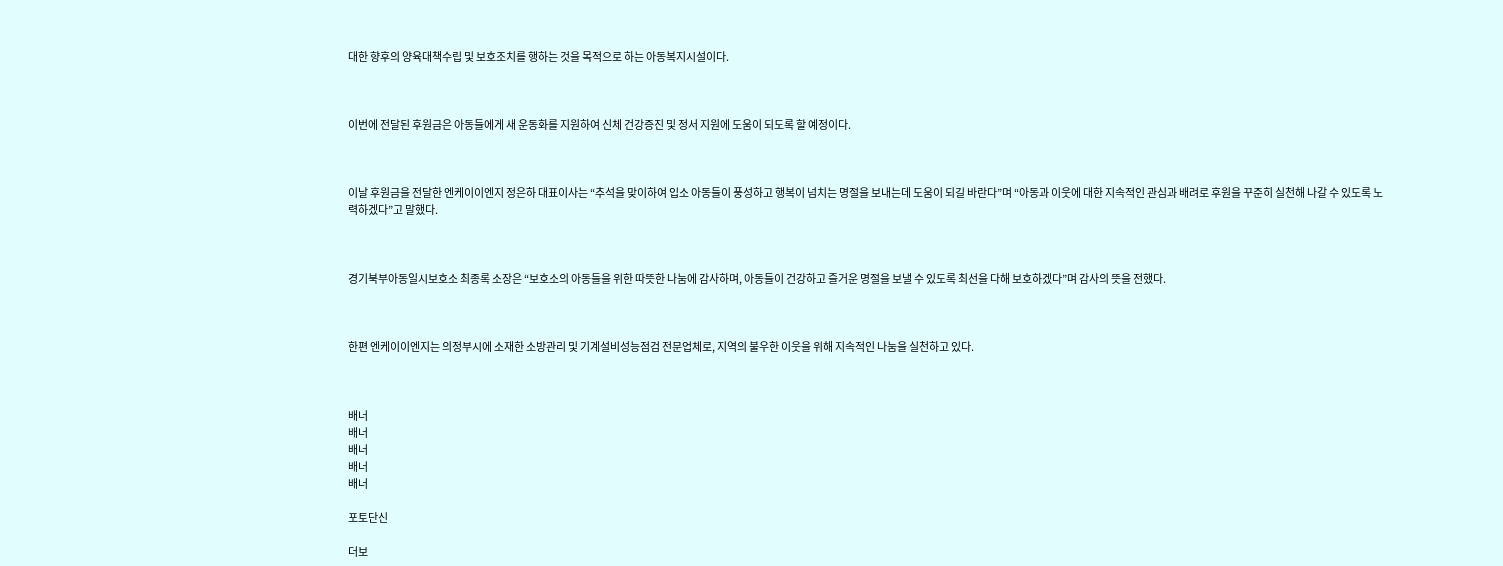대한 향후의 양육대책수립 및 보호조치를 행하는 것을 목적으로 하는 아동복지시설이다.



이번에 전달된 후원금은 아동들에게 새 운동화를 지원하여 신체 건강증진 및 정서 지원에 도움이 되도록 할 예정이다.



이날 후원금을 전달한 엔케이이엔지 정은하 대표이사는 “추석을 맞이하여 입소 아동들이 풍성하고 행복이 넘치는 명절을 보내는데 도움이 되길 바란다”며 “아동과 이웃에 대한 지속적인 관심과 배려로 후원을 꾸준히 실천해 나갈 수 있도록 노력하겠다”고 말했다.



경기북부아동일시보호소 최종록 소장은 “보호소의 아동들을 위한 따뜻한 나눔에 감사하며, 아동들이 건강하고 즐거운 명절을 보낼 수 있도록 최선을 다해 보호하겠다”며 감사의 뜻을 전했다.



한편 엔케이이엔지는 의정부시에 소재한 소방관리 및 기계설비성능점검 전문업체로, 지역의 불우한 이웃을 위해 지속적인 나눔을 실천하고 있다.



배너
배너
배너
배너
배너

포토단신

더보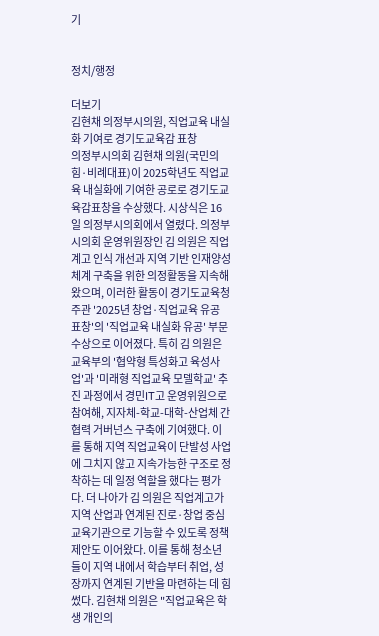기


정치/행정

더보기
김현채 의정부시의원, 직업교육 내실화 기여로 경기도교육감 표창
의정부시의회 김현채 의원(국민의힘·비례대표)이 2025학년도 직업교육 내실화에 기여한 공로로 경기도교육감표창을 수상했다. 시상식은 16일 의정부시의회에서 열렸다. 의정부시의회 운영위원장인 김 의원은 직업계고 인식 개선과 지역 기반 인재양성 체계 구축을 위한 의정활동을 지속해 왔으며, 이러한 활동이 경기도교육청 주관 '2025년 창업·직업교육 유공 표창'의 '직업교육 내실화 유공' 부문 수상으로 이어졌다. 특히 김 의원은 교육부의 '협약형 특성화고 육성사업'과 '미래형 직업교육 모델학교' 추진 과정에서 경민IT고 운영위원으로 참여해, 지자체-학교-대학-산업체 간 협력 거버넌스 구축에 기여했다. 이를 통해 지역 직업교육이 단발성 사업에 그치지 않고 지속가능한 구조로 정착하는 데 일정 역할을 했다는 평가다. 더 나아가 김 의원은 직업계고가 지역 산업과 연계된 진로·창업 중심 교육기관으로 기능할 수 있도록 정책 제안도 이어왔다. 이를 통해 청소년들이 지역 내에서 학습부터 취업, 성장까지 연계된 기반을 마련하는 데 힘썼다. 김현채 의원은 "직업교육은 학생 개인의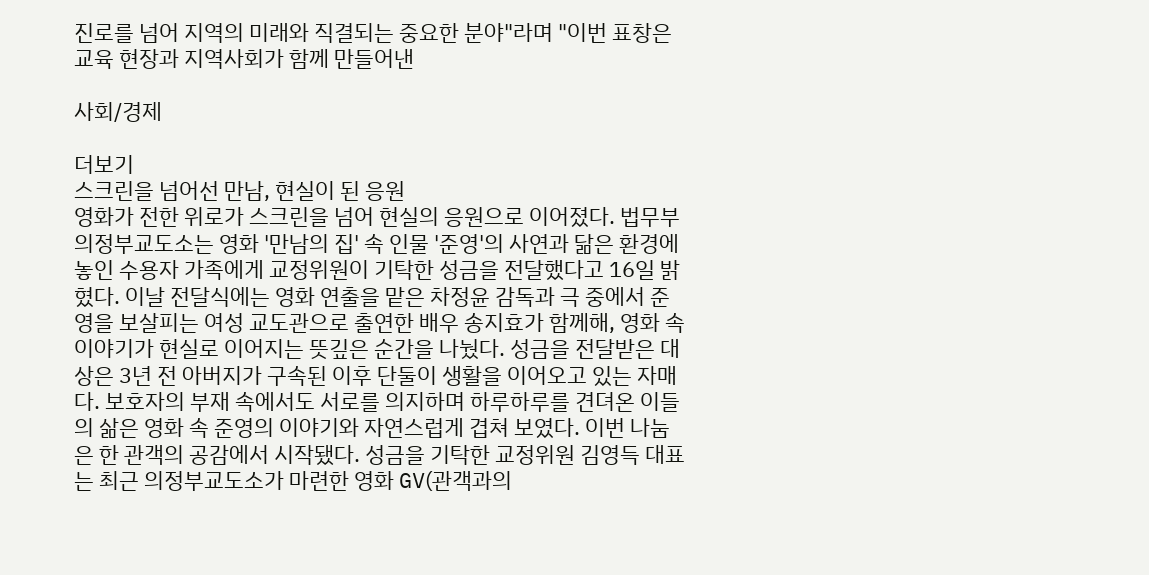진로를 넘어 지역의 미래와 직결되는 중요한 분야"라며 "이번 표창은 교육 현장과 지역사회가 함께 만들어낸

사회/경제

더보기
스크린을 넘어선 만남, 현실이 된 응원
영화가 전한 위로가 스크린을 넘어 현실의 응원으로 이어졌다. 법무부 의정부교도소는 영화 '만남의 집' 속 인물 '준영'의 사연과 닮은 환경에 놓인 수용자 가족에게 교정위원이 기탁한 성금을 전달했다고 16일 밝혔다. 이날 전달식에는 영화 연출을 맡은 차정윤 감독과 극 중에서 준영을 보살피는 여성 교도관으로 출연한 배우 송지효가 함께해, 영화 속 이야기가 현실로 이어지는 뜻깊은 순간을 나눴다. 성금을 전달받은 대상은 3년 전 아버지가 구속된 이후 단둘이 생활을 이어오고 있는 자매다. 보호자의 부재 속에서도 서로를 의지하며 하루하루를 견뎌온 이들의 삶은 영화 속 준영의 이야기와 자연스럽게 겹쳐 보였다. 이번 나눔은 한 관객의 공감에서 시작됐다. 성금을 기탁한 교정위원 김영득 대표는 최근 의정부교도소가 마련한 영화 GV(관객과의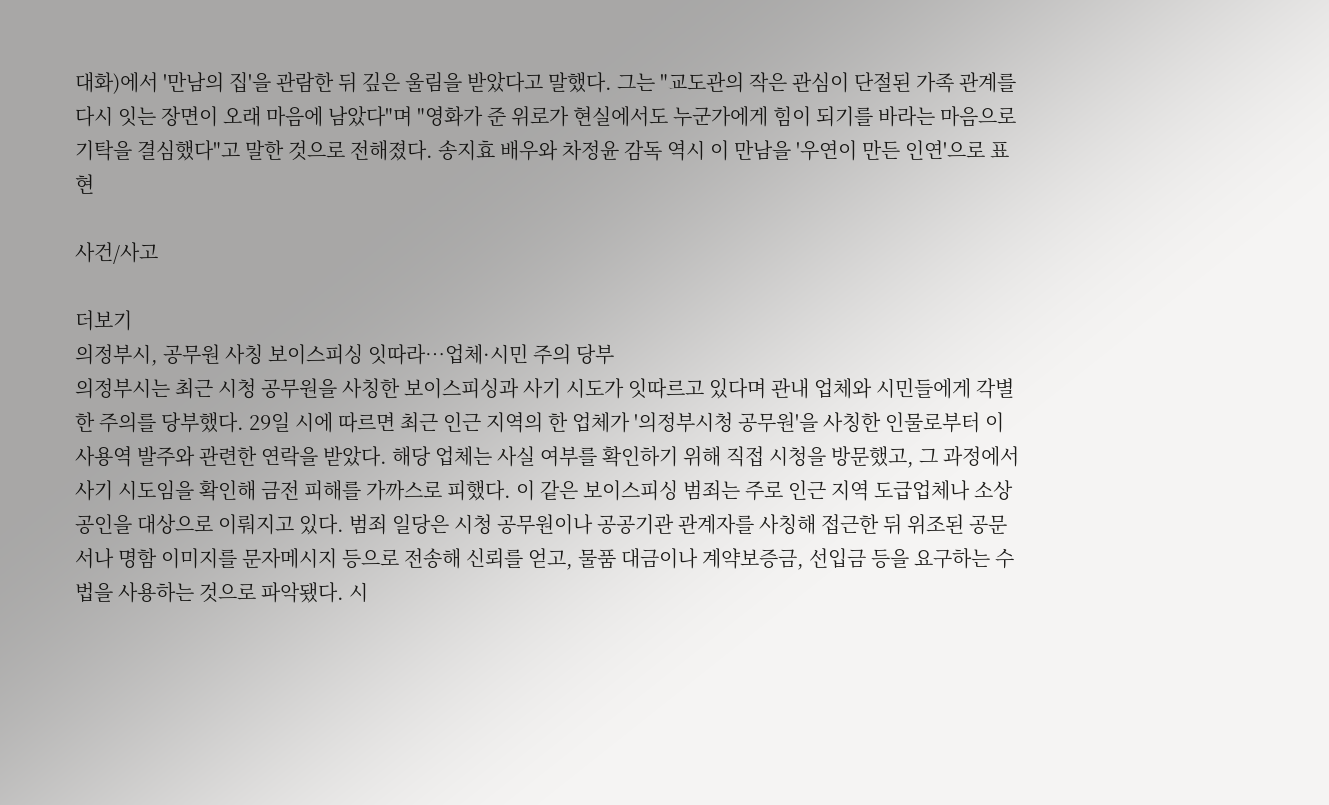대화)에서 '만남의 집'을 관람한 뒤 깊은 울림을 받았다고 말했다. 그는 "교도관의 작은 관심이 단절된 가족 관계를 다시 잇는 장면이 오래 마음에 남았다"며 "영화가 준 위로가 현실에서도 누군가에게 힘이 되기를 바라는 마음으로 기탁을 결심했다"고 말한 것으로 전해졌다. 송지효 배우와 차정윤 감독 역시 이 만남을 '우연이 만든 인연'으로 표현

사건/사고

더보기
의정부시, 공무원 사칭 보이스피싱 잇따라…업체·시민 주의 당부
의정부시는 최근 시청 공무원을 사칭한 보이스피싱과 사기 시도가 잇따르고 있다며 관내 업체와 시민들에게 각별한 주의를 당부했다. 29일 시에 따르면 최근 인근 지역의 한 업체가 '의정부시청 공무원'을 사칭한 인물로부터 이사용역 발주와 관련한 연락을 받았다. 해당 업체는 사실 여부를 확인하기 위해 직접 시청을 방문했고, 그 과정에서 사기 시도임을 확인해 금전 피해를 가까스로 피했다. 이 같은 보이스피싱 범죄는 주로 인근 지역 도급업체나 소상공인을 대상으로 이뤄지고 있다. 범죄 일당은 시청 공무원이나 공공기관 관계자를 사칭해 접근한 뒤 위조된 공문서나 명함 이미지를 문자메시지 등으로 전송해 신뢰를 얻고, 물품 대금이나 계약보증금, 선입금 등을 요구하는 수법을 사용하는 것으로 파악됐다. 시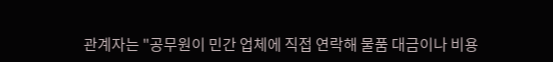관계자는 "공무원이 민간 업체에 직접 연락해 물품 대금이나 비용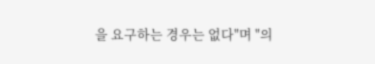을 요구하는 경우는 없다"며 "의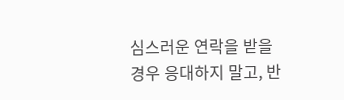심스러운 연락을 받을 경우 응대하지 말고, 반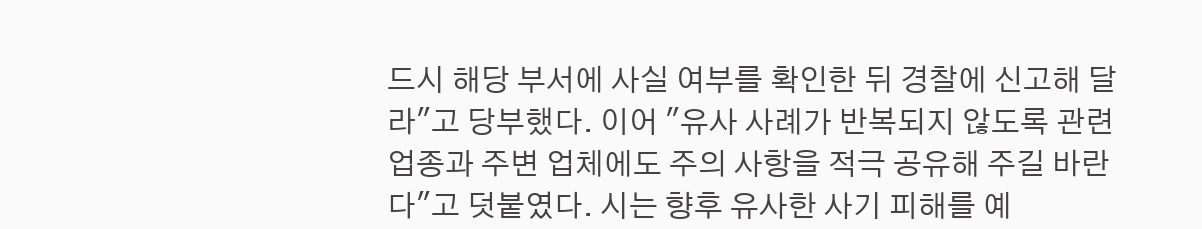드시 해당 부서에 사실 여부를 확인한 뒤 경찰에 신고해 달라"고 당부했다. 이어 "유사 사례가 반복되지 않도록 관련 업종과 주변 업체에도 주의 사항을 적극 공유해 주길 바란다"고 덧붙였다. 시는 향후 유사한 사기 피해를 예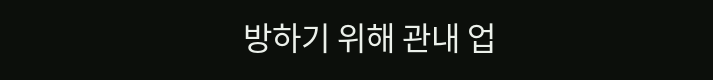방하기 위해 관내 업